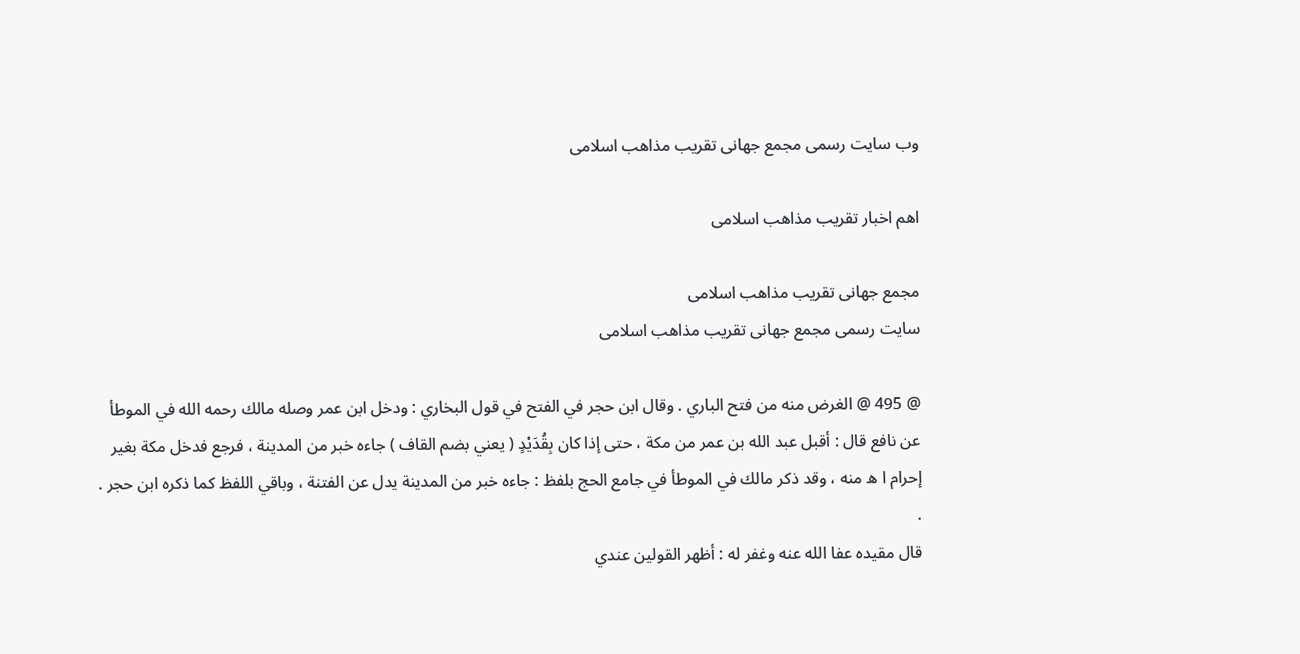وب سایت رسمی مجمع جهانى تقريب مذاهب اسلامى

اهم اخبار تقریب مذاهب اسلامی

مجمع جهانى تقريب مذاهب اسلامى
سایت رسمی مجمع جهانى تقريب مذاهب اسلامى

@ 495 @ الغرض منه من فتح الباري . وقال ابن حجر في الفتح في قول البخاري : ودخل ابن عمر وصله مالك رحمه الله في الموطأ عن نافع قال : أقبل عبد الله بن عمر من مكة ، حتى إذا كان بِقُدَيْدٍ ( يعني بضم القاف ) جاءه خبر من المدينة ، فرجع فدخل مكة بغير إحرام ا ه منه ، وقد ذكر مالك في الموطأ في جامع الحج بلفظ : جاءه خبر من المدينة يدل عن الفتنة ، وباقي اللفظ كما ذكره ابن حجر . .
قال مقيده عفا الله عنه وغفر له : أظهر القولين عندي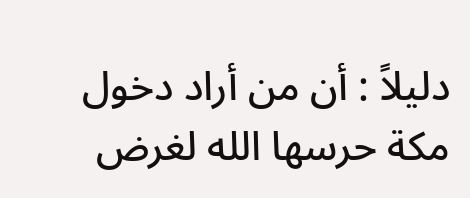دليلاً : أن من أراد دخول مكة حرسها الله لغرض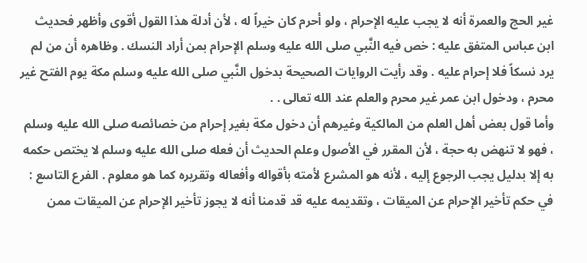غير الحج والعمرة أنه لا يجب عليه الإحرام ، ولو أحرم كان خيراً له ، لأن أدلة هذا القول أقوى وأظهر فحديث ابن عباس المتفق عليه : خص فيه النَّبي صلى الله عليه وسلم الإحرام بمن أراد النسك . وظاهره أن من لم يرد نسكاً فلا إحرام عليه . وقد رأيت الروايات الصحيحة بدخول النَّبي صلى الله عليه وسلم مكة يوم الفتح غير محرم ، ودخول ابن عمر غير محرم والعلم عند الله تعالى . .
وأما قول بعض أهل العلم من المالكية وغيرهم أن دخول مكة بغير إحرام من خصائصه صلى الله عليه وسلم ، فهو لا تنهض به حجة ، لأن المقرر في الأصول وعلم الحديث أن فعله صلى الله عليه وسلم لا يختص حكمه به إلا بدليل يجب الرجوع إليه ، لأنه هو المشرع لأمته بأقواله وأفعاله وتقريره كما هو معلوم . الفرع التاسع : في حكم تأخير الإحرام عن الميقات ، وتقديمه عليه قد قدمنا أنه لا يجوز تأخير الإحرام عن الميقات ممن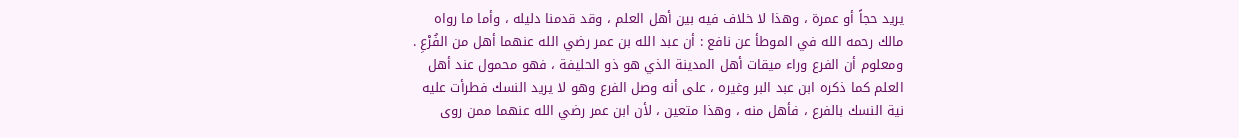يريد حجاً أو عمرة ، وهذا لا خلاف فيه بين أهل العلم ، وقد قدمنا دليله ، وأما ما رواه مالك رحمه الله في الموطأ عن نافع : أن عبد الله بن عمر رضي الله عنهما أهل من الفُرْعِ . ومعلوم أن الفرع وراء ميقات أهل المدينة الذي هو ذو الحليفة ، فهو محمول عند أهل العلم كما ذكره ابن عبد البر وغيره ، على أنه وصل الفرع وهو لا يريد النسك فطرأت عليه نية النسك بالفرع ، فأهل منه ، وهذا متعين ، لأن ابن عمر رضي الله عنهما ممن روى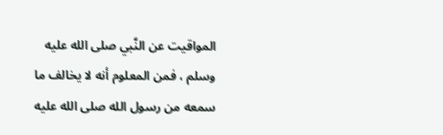المواقيت عن النَّبي صلى الله عليه وسلم ، فمن المعلوم أنه لا يخالف ما سمعه من رسول الله صلى الله عليه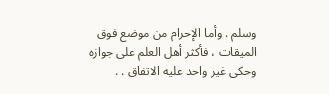وسلم . وأما الإحرام من موضع فوق الميقات ، فأكثر أهل العلم على جوازه وحكى غير واحد عليه الاتفاق . .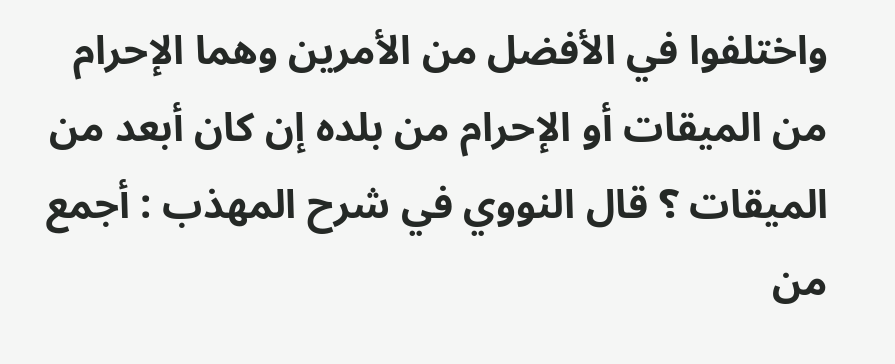واختلفوا في الأفضل من الأمرين وهما الإحرام من الميقات أو الإحرام من بلده إن كان أبعد من الميقات ؟ قال النووي في شرح المهذب : أجمع من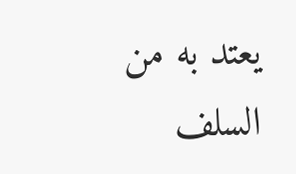يعتد به من السلف